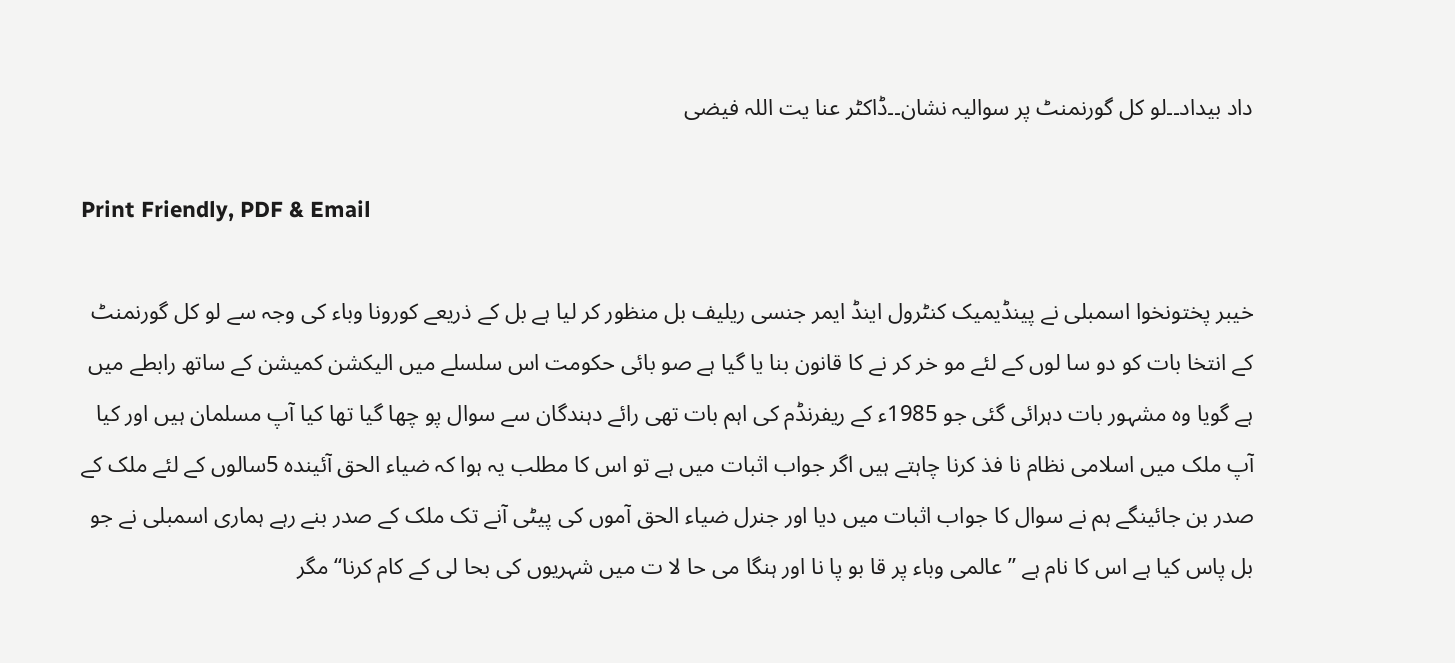داد بیداد۔۔لو کل گورنمنٹ پر سوالیہ نشان۔۔ڈاکٹر عنا یت اللہ فیضی

Print Friendly, PDF & Email

خیبر پختونخوا اسمبلی نے پینڈیمیک کنٹرول اینڈ ایمر جنسی ریلیف بل منظور کر لیا ہے بل کے ذریعے کورونا وباء کی وجہ سے لو کل گورنمنٹ کے انتخا بات کو دو سا لوں کے لئے مو خر کر نے کا قانون بنا یا گیا ہے صو بائی حکومت اس سلسلے میں الیکشن کمیشن کے ساتھ رابطے میں ہے گویا وہ مشہور بات دہرائی گئی جو 1985ء کے ریفرنڈم کی اہم بات تھی رائے دہندگان سے سوال پو چھا گیا تھا کیا آپ مسلمان ہیں اور کیا آپ ملک میں اسلامی نظام نا فذ کرنا چاہتے ہیں اگر جواب اثبات میں ہے تو اس کا مطلب یہ ہوا کہ ضیاء الحق آئیندہ 5سالوں کے لئے ملک کے صدر بن جائینگے ہم نے سوال کا جواب اثبات میں دیا اور جنرل ضیاء الحق آموں کی پیٹی آنے تک ملک کے صدر بنے رہے ہماری اسمبلی نے جو بل پاس کیا ہے اس کا نام ہے ”عالمی وباء پر قا بو پا نا اور ہنگا می حا لا ت میں شہریوں کی بحا لی کے کام کرنا“ مگر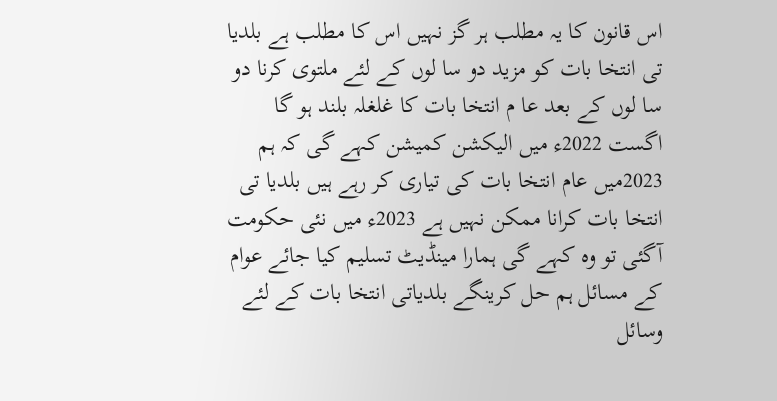اس قانون کا یہ مطلب ہر گز نہیں اس کا مطلب ہے بلدیا تی انتخا بات کو مزید دو سا لوں کے لئے ملتوی کرنا دو سا لوں کے بعد عا م انتخا بات کا غلغلہ بلند ہو گا اگست 2022ء میں الیکشن کمیشن کہے گی کہ ہم 2023میں عام انتخا بات کی تیاری کر رہے ہیں بلدیا تی انتخا بات کرانا ممکن نہیں ہے 2023ء میں نئی حکومت آگئی تو وہ کہے گی ہمارا مینڈیٹ تسلیم کیا جائے عوام کے مسائل ہم حل کرینگے بلدیاتی انتخا بات کے لئے وسائل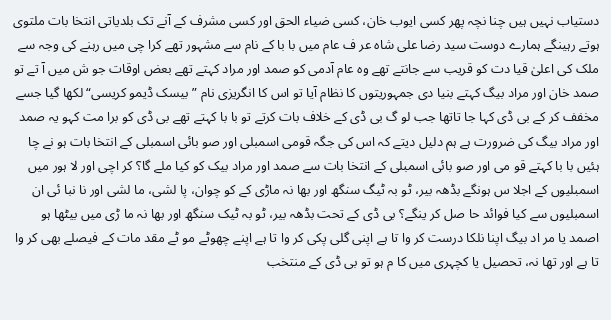دستیاب نہیں ہیں چنا نچہ پھر کسی ایوب خان، کسی ضیاء الحق اور کسی مشرف کے آنے تک بلدیاتی انتخا بات ملتوی ہوتے رہینگے ہمارے دوست سید رضا علی شاہ عر ف عام میں با با کے نام سے مشہور تھے کرا چی میں رہنے کی وجہ سے ملک کی اعلیٰ قیا دت کو قریب سے جانتے تھے وہ عام آدمی کو صمد اور مراد کہتے تھے بعض اوقات جو ش میں آ تے تو صمد خان اور مراد بیگ کہتے بنیا دی جمہوریتوں کا نظام آیا تو اس کا انگریزی نام ”بیسک ڈیمو کریسی“ لکھا گیا جسے مخفف کر کے بی ڈی کہا جا تاتھا جب لو گ بی ڈی کے خلاف بات کرتے تو با با کہتے تھے بی ڈی کو برا مت کہو یہ صمد اور مراد بیگ کی ضرورت ہے ہم دلیل دیتے کہ اس کی جگہ قومی اسمبلی اور صو بائی اسمبلی کے انتخا بات ہو نے چا ہئیں با با کہتے قو می اور صو بائی اسمبلی کے انتخا بات سے صمد اور مراد بیک کو کیا ملے گا؟ کر اچی اور لا ہور میں اسمبلیوں کے اجلا س ہونگے بڈھہ بیر، ٹو بہ ٹیگ سنگھ اور بھا نہ ماڑی کے کو چوان، پا لشی، ما لشی اور نا نبا ئی ان اسمبلیوں سے کیا فوائد حا صل کر ینگے؟ بی ڈی کے تحت بڈھہ بیر، ٹو بہ ٹیک سنگھ اور بھا نہ ما ڑی میں بیٹھا ہو اصمد یا مر اد بیگ اپنا نلکا درست کر وا تا ہے اپنی گلی پکی کر وا تا ہے اپنے چھوٹے مو ٹے مقد مات کے فیصلے بھی کر وا تا ہے اور تھا نہ، تحصیل یا کچہری میں کا م ہو تو بی ڈی کے منتخب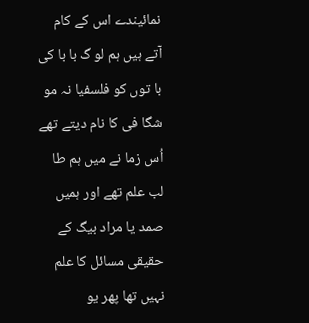نمائیندے اس کے کام آتے ہیں ہم لو گ با با کی با توں کو فلسفیا نہ مو شگا فی کا نام دیتے تھے اُس زما نے میں ہم طا لب علم تھے اور ہمیں صمد یا مراد بیگ کے حقیقی مسائل کا علم نہیں تھا پھر یو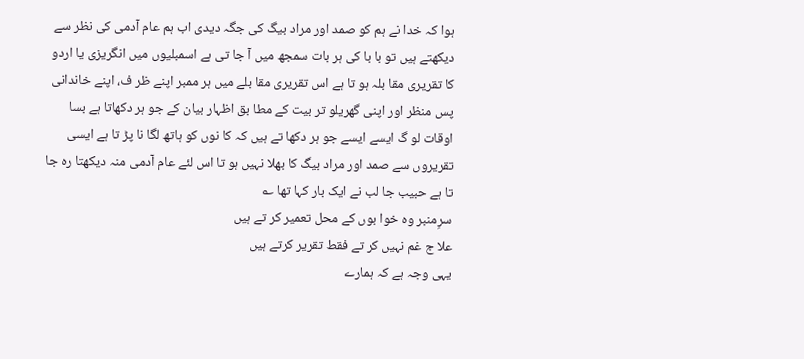ہوا کہ خدا نے ہم کو صمد اور مراد بیگ کی جگہ دیدی اب ہم عام آدمی کی نظر سے دیکھتے ہیں تو با با کی ہر بات سمجھ میں آ جا تی ہے اسمبلیوں میں انگریزی یا اردو کا تقریری مقا بلہ ہو تا ہے اس تقریری مقا بلے میں ہر ممبر اپنے ظر ف، اپنے خاندانی پس منظر اور اپنی گھریلو تر بیت کے مطا بق اظہار بیان کے جو ہر دکھاتا ہے بسا اوقات لو گ ایسے ایسے جو ہر دکھا تے ہیں کہ کا نوں کو ہاتھ لگا نا پڑ تا ہے ایسی تقریروں سے صمد اور مراد بیگ کا بھلا نہیں ہو تا اس لئے عام آدمی منہ دیکھتا رہ جا تا ہے حبیب جا لب نے ایک بار کہا تھا ؎
سرِمنبر وہ خوا بوں کے محل تعمیر کر تے ہیں
علا ج غم نہیں کر تے فقط تقریر کرتے ہیں
یہی وجہ ہے کہ ہمارے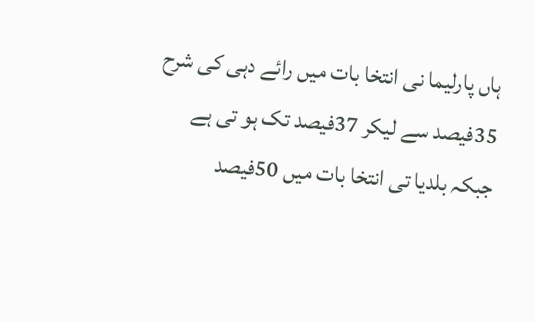ہاں پارلیما نی انتخا بات میں رائے دہی کی شرح 35فیصد سے لیکر 37فیصد تک ہو تی ہے جبکہ بلدیا تی انتخا بات میں 50فیصد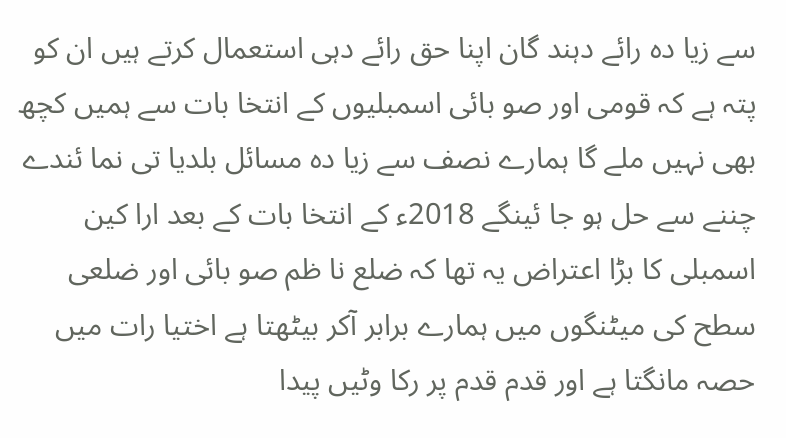سے زیا دہ رائے دہند گان اپنا حق رائے دہی استعمال کرتے ہیں ان کو پتہ ہے کہ قومی اور صو بائی اسمبلیوں کے انتخا بات سے ہمیں کچھ بھی نہیں ملے گا ہمارے نصف سے زیا دہ مسائل بلدیا تی نما ئندے چننے سے حل ہو جا ئینگے 2018ء کے انتخا بات کے بعد ارا کین اسمبلی کا بڑا اعتراض یہ تھا کہ ضلع نا ظم صو بائی اور ضلعی سطح کی میٹنگوں میں ہمارے برابر آکر بیٹھتا ہے اختیا رات میں حصہ مانگتا ہے اور قدم قدم پر رکا وٹیں پیدا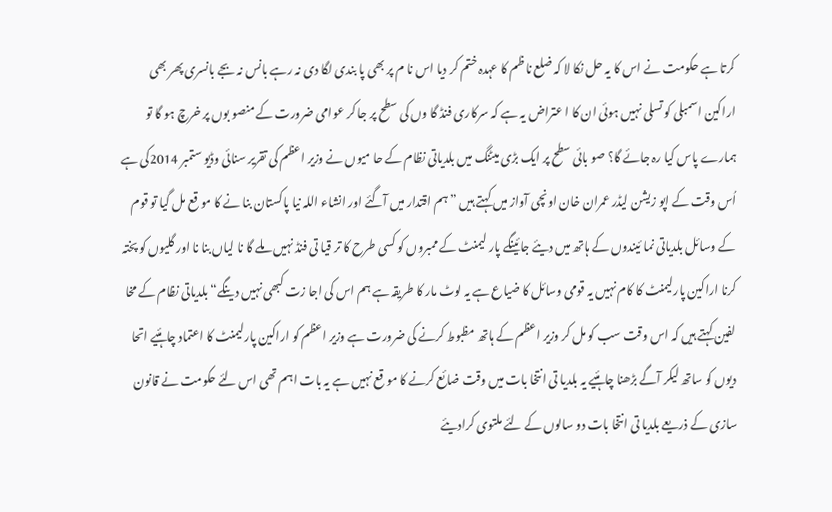کرتا ہے حکومت نے اس کا یہ حل نکا لا کہ ضلع نا ظم کا عہدہ ختم کر دیا اس نا م پر بھی پا بندی لگا دی نہ رہے بانس نہ بجے بانسری پھر بھی اراکین اسمبلی کو تسلی نہیں ہوئی ان کا ا عتراض یہ ہے کہ سرکاری فنڈ گا وں کی سطح پر جا کر عوامی ضرورت کے منصو بوں پر خرچ ہو گا تو ہمارے پاس کیا رہ جائے گا؟ صو بائی سطح پر ایک بڑی میٹنگ میں بلدیاتی نظام کے حا میوں نے وزیر اعظم کی تقریر سنائی وڈیو ستمبر 2014کی ہے اُس وقت کے اپو زیشن لیڈر عمران خان اونچی آواز میں کہتے ہیں ”ہم اقتدار میں آگئے اور انشاء اللہ نیا پاکستان بنا نے کا مو قع مل گیا تو قوم کے وسائل بلدیاتی نما ئیندوں کے ہاتھ میں دیئے جائینگے پار لیمنٹ کے ممبروں کو کسی طرح کا تر قیا تی فنڈ نہیں ملے گا نا لیاں بنا نا اور گلیوں کو پختہ کرنا اراکین پارلیمنٹ کا کام نہیں یہ قومی وسائل کا ضیاع ہے یہ لوٹ مار کا طریقہ ہے ہم اس کی اجا زت کبھی نہیں دینگے“ بلدیاتی نظام کے مخا لفین کہتے ہیں کہ اس وقت سب کو مل کر وزیر اعظم کے ہاتھ مظبوط کرنے کی ضرورت ہے وزیر اعظم کو اراکین پارلیمنٹ کا اعتماد چاہئیے اتحا دیوں کو ساتھ لیکر آگے بڑھنا چاہئیے یہ بلدیا تی انتخا بات میں وقت ضائع کرنے کا مو قع نہیں ہے یہ بات اہم تھی اس لئے حکومت نے قانون سازی کے ذریعے بلدیا تی انتخا بات دو سالوں کے لئے ملتوی کرادیئے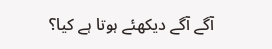آگے آگے دیکھئے ہوتا ہے کیا؟